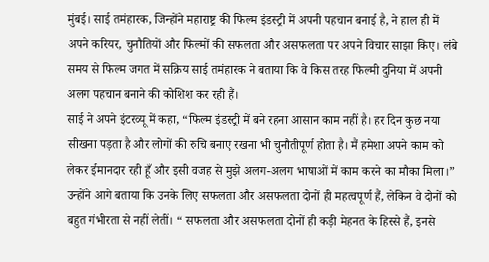मुंबई। साई तमंहारक, जिन्होंने महाराष्ट्र की फिल्म इंडस्ट्री में अपनी पहचान बनाई है, ने हाल ही में अपने करियर, चुनौतियों और फिल्मों की सफलता और असफलता पर अपने विचार साझा किए। लंबे समय से फिल्म जगत में सक्रिय साई तमंहारक ने बताया कि वे किस तरह फिल्मी दुनिया में अपनी अलग पहचान बनाने की कोशिश कर रही हैं।
साई ने अपने इंटरव्यू में कहा, “फिल्म इंडस्ट्री में बने रहना आसान काम नहीं है। हर दिन कुछ नया सीखना पड़ता है और लोगों की रुचि बनाए रखना भी चुनौतीपूर्ण होता है। मैं हमेशा अपने काम को लेकर ईमानदार रही हूँ और इसी वजह से मुझे अलग-अलग भाषाओं में काम करने का मौका मिला।”
उन्होंने आगे बताया कि उनके लिए सफलता और असफलता दोनों ही महत्वपूर्ण हैं, लेकिन वे दोनों को बहुत गंभीरता से नहीं लेतीं। “ सफलता और असफलता दोनों ही कड़ी मेहनत के हिस्से हैं, इनसे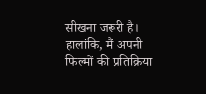सीखना जरूरी है। हालांकि, मैं अपनी फिल्मों की प्रतिक्रिया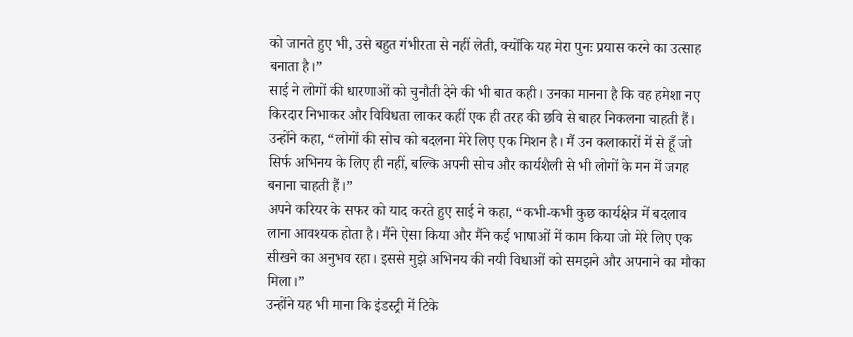को जानते हुए भी, उसे बहुत गंभीरता से नहीं लेती, क्योंकि यह मेरा पुनः प्रयास करने का उत्साह बनाता है।”
साई ने लोगों की धारणाओं को चुनौती देने की भी बात कही। उनका मानना है कि वह हमेशा नए किरदार निभाकर और विविधता लाकर कहीं एक ही तरह की छवि से बाहर निकलना चाहती हैं। उन्होंने कहा, “लोगों की सोच को बदलना मेरे लिए एक मिशन है। मैं उन कलाकारों में से हूँ जो सिर्फ अभिनय के लिए ही नहीं, बल्कि अपनी सोच और कार्यशैली से भी लोगों के मन में जगह बनाना चाहती हैं।”
अपने करियर के सफर को याद करते हुए साई ने कहा, “कभी-कभी कुछ कार्यक्षेत्र में बदलाव लाना आवश्यक होता है। मैंने ऐसा किया और मैंने कई भाषाओं में काम किया जो मेरे लिए एक सीखने का अनुभव रहा। इससे मुझे अभिनय की नयी विधाओं को समझने और अपनाने का मौका मिला।”
उन्होंने यह भी माना कि इंडस्ट्री में टिके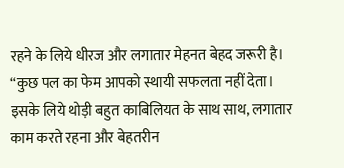रहने के लिये धीरज और लगातार मेहनत बेहद जरूरी है। “कुछ पल का फेम आपको स्थायी सफलता नहीं देता। इसके लिये थोड़ी बहुत काबिलियत के साथ साथ, लगातार काम करते रहना और बेहतरीन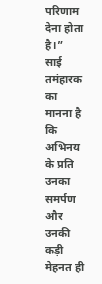परिणाम देना होता है।”
साई तमंहारक का मानना है कि अभिनय के प्रति उनका समर्पण और उनकी कड़ी मेहनत ही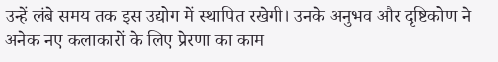उन्हें लंबे समय तक इस उद्योग में स्थापित रखेगी। उनके अनुभव और दृष्टिकोण ने अनेक नए कलाकारों के लिए प्रेरणा का काम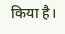किया है।